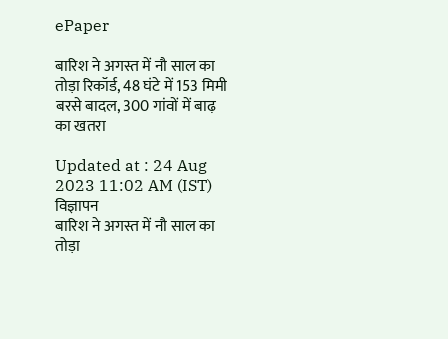ePaper

बारिश ने अगस्त में नौ साल का तोड़ा रिकॉर्ड, 48 घंटे में 153 मिमी बरसे बादल, 300 गांवों में बाढ़ का खतरा

Updated at : 24 Aug 2023 11:02 AM (IST)
विज्ञापन
बारिश ने अगस्त में नौ साल का तोड़ा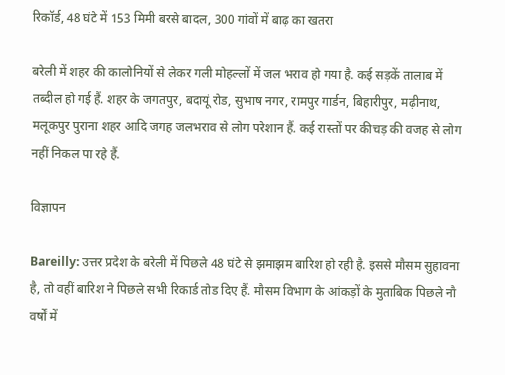रिकॉर्ड, 48 घंटे में 153 मिमी बरसे बादल, 300 गांवों में बाढ़ का खतरा

बरेली में शहर की कालोनियों से लेकर गली मोहल्लों में जल भराव हो गया है. कई सड़कें तालाब में तब्दील हो गई हैं. शहर के जगतपुर, बदायूं रोड, सुभाष नगर, रामपुर गार्डन, बिहारीपुर, मढ़ीनाथ, मलूकपुर पुराना शहर आदि जगह जलभराव से लोग परेशान हैं. कई रास्तों पर कीचड़ की वजह से लोग नहीं निकल पा रहे हैं.

विज्ञापन

Bareilly: उत्तर प्रदेश के बरेली में पिछले 48 घंटे से झमाझम बारिश हो रही है. इससे मौसम सुहावना है, तो वहीं बारिश ने पिछले सभी रिकार्ड तोड दिए हैं. मौसम विभाग के आंकड़ों के मुताबिक पिछले नौ वर्षों में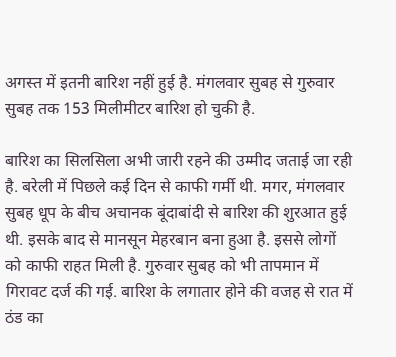अगस्त में इतनी बारिश नहीं हुई है. मंगलवार सुबह से गुरुवार सुबह तक 153 मिलीमीटर बारिश हो चुकी है.

बारिश का सिलसिला अभी जारी रहने की उम्मीद जताई जा रही है. बरेली में पिछले कई दिन से काफी गर्मी थी. मगर, मंगलवार सुबह धूप के बीच अचानक बूंदाबांदी से बारिश की शुरआत हुई थी. इसके बाद से मानसून मेहरबान बना हुआ है. इससे लोगों को काफी राहत मिली है. गुरुवार सुबह को भी तापमान में गिरावट दर्ज की गई. बारिश के लगातार होने की वजह से रात में ठंड का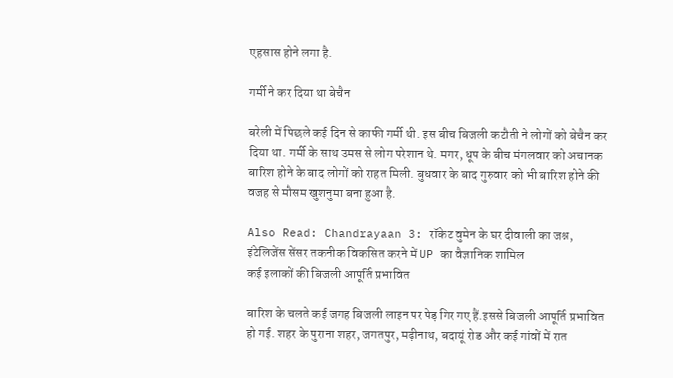एहसास होने लगा है.

गर्मी ने कर दिया था बेचैन

बरेली में पिछले कई दिन से काफी गर्मी थी. इस बीच बिजली कटौती ने लोगों को बेचैन कर दिया था. गर्मी के साथ उमस से लोग परेशान थे. मगर, धूप के बीच मंगलवार को अचानक बारिश होने के बाद लोगों को राहत मिली. बुधवार के बाद गुरुवार को भी बारिश होने की वजह से मौसम खुशनुमा बना हुआ है.

Also Read: Chandrayaan 3: रॉकेट वुमेन के घर दीवाली का जश्न, इंटेलिजेंस सेंसर तकनीक विकसित करने में UP का वैज्ञानिक शामिल
कई इलाकों की बिजली आपूर्ति प्रभावित

बारिश के चलते कई जगह बिजली लाइन पर पेड़ गिर गए हैं.इससे बिजली आपूर्ति प्रभावित हो गई. शहर के पुराना शहर, जगतपुर, मढ़ीनाथ, बदायूं रोड और कई गांवों में रात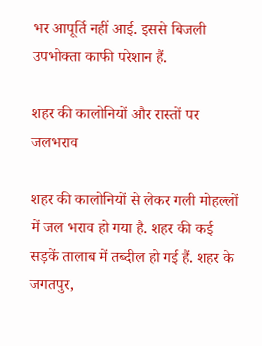भर आपूर्ति नहीं आई. इससे बिजली उपभोक्ता काफी परेशान हैं.

शहर की कालोनियों और रास्तों पर जलभराव

शहर की कालोनियों से लेकर गली मोहल्लों में जल भराव हो गया है. शहर की कई सड़कें तालाब में तब्दील हो गई हैं. शहर के जगतपुर,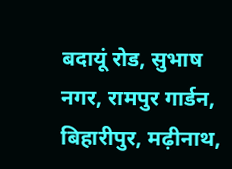बदायूं रोड, सुभाष नगर, रामपुर गार्डन, बिहारीपुर, मढ़ीनाथ,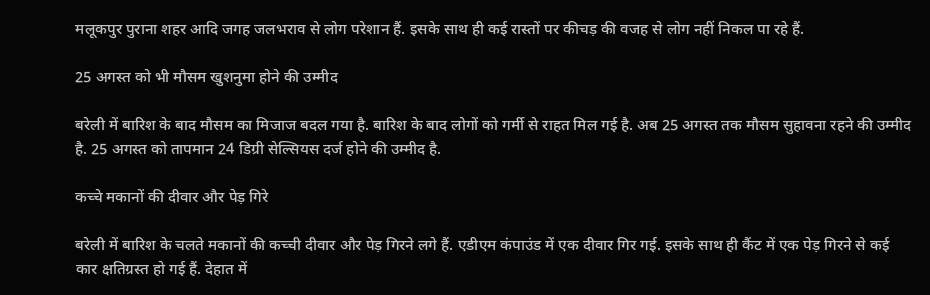मलूकपुर पुराना शहर आदि जगह जलभराव से लोग परेशान हैं. इसके साथ ही कई रास्तों पर कीचड़ की वजह से लोग नहीं निकल पा रहे हैं.

25 अगस्त को भी मौसम खुशनुमा होने की उम्मीद

बरेली में बारिश के बाद मौसम का मिजाज बदल गया है. बारिश के बाद लोगों को गर्मी से राहत मिल गई है. अब 25 अगस्त तक मौसम सुहावना रहने की उम्मीद है. 25 अगस्त को तापमान 24 डिग्री सेल्सियस दर्ज होने की उम्मीद है.

कच्चे मकानों की दीवार और पेड़ गिरे

बरेली में बारिश के चलते मकानों की कच्ची दीवार और पेड़ गिरने लगे हैं. एडीएम कंपाउंड में एक दीवार गिर गई. इसके साथ ही कैंट में एक पेड़ गिरने से कई कार क्षतिग्रस्त हो गई हैं. देहात में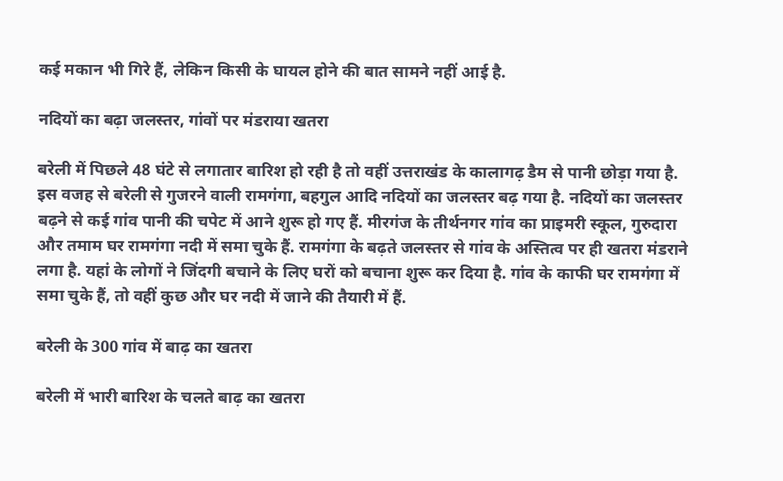कई मकान भी गिरे हैं, लेकिन किसी के घायल होने की बात सामने नहीं आई है.

नदियों का बढ़ा जलस्तर, गांवों पर मंडराया खतरा

बरेली में पिछले 48 घंटे से लगातार बारिश हो रही है तो वहीं उत्तराखंड के कालागढ़ डैम से पानी छोड़ा गया है. इस वजह से बरेली से गुजरने वाली रामगंगा, बहगुल आदि नदियों का जलस्तर बढ़ गया है. नदियों का जलस्तर बढ़ने से कई गांव पानी की चपेट में आने शुरू हो गए हैं. मीरगंज के तीर्थनगर गांव का प्राइमरी स्कूल, गुरुदारा और तमाम घर रामगंगा नदी में समा चुके हैं. रामगंगा के बढ़ते जलस्तर से गांव के अस्तित्व पर ही खतरा मंडराने लगा है. यहां के लोगों ने जिंदगी बचाने के लिए घरों को बचाना शुरू कर दिया है. गांव के काफी घर रामगंगा में समा चुके हैं, तो वहीं कुछ और घर नदी में जाने की तैयारी में हैं.

बरेली के 300 गांव में बाढ़ का खतरा

बरेली में भारी बारिश के चलते बाढ़ का खतरा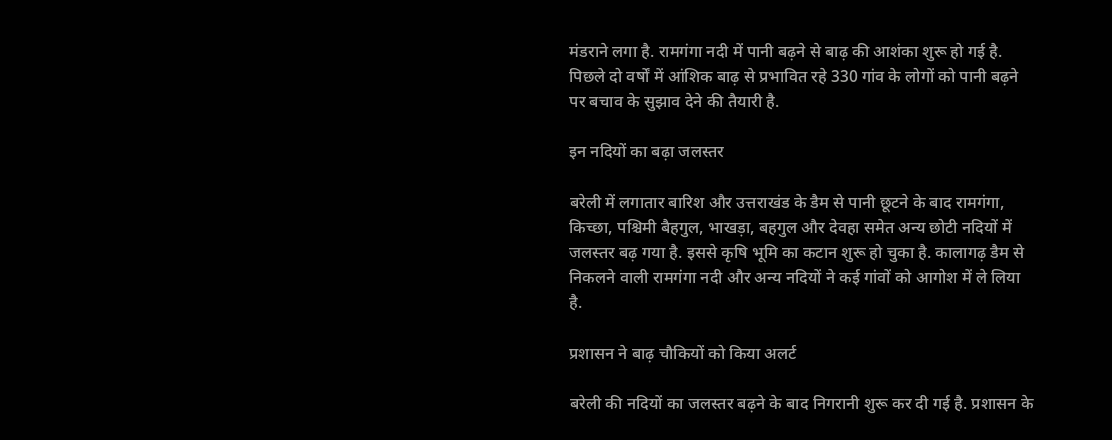मंडराने लगा है. रामगंगा नदी में पानी बढ़ने से बाढ़ की आशंका शुरू हो गई है. पिछले दो वर्षों में आंशिक बाढ़ से प्रभावित रहे 330 गांव के लोगों को पानी बढ़ने पर बचाव के सुझाव देने की तैयारी है.

इन नदियों का बढ़ा जलस्तर

बरेली में लगातार बारिश और उत्तराखंड के डैम से पानी छूटने के बाद रामगंगा, किच्छा, पश्चिमी बैहगुल, भाखड़ा, बहगुल और देवहा समेत अन्य छोटी नदियों में जलस्तर बढ़ गया है. इससे कृषि भूमि का कटान शुरू हो चुका है. कालागढ़ डैम से निकलने वाली रामगंगा नदी और अन्य नदियों ने कई गांवों को आगोश में ले लिया है.

प्रशासन ने बाढ़ चौकियों को किया अलर्ट

बरेली की नदियों का जलस्तर बढ़ने के बाद निगरानी शुरू कर दी गई है. प्रशासन के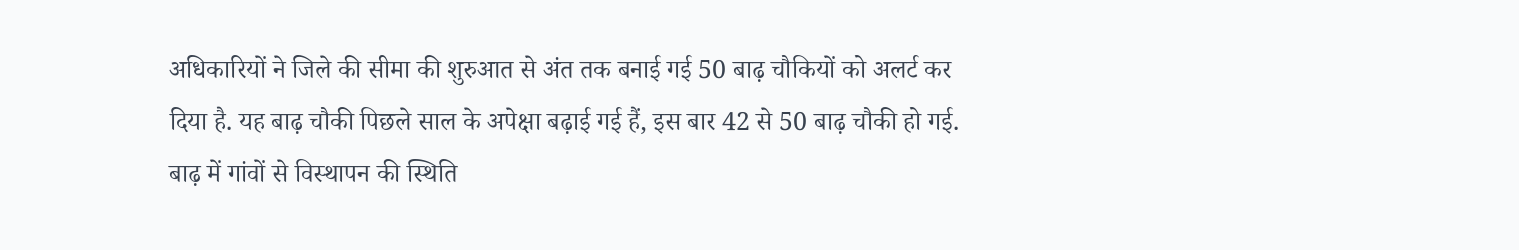अधिकारियों ने जिले की सीमा की शुरुआत से अंत तक बनाई गई 50 बाढ़ चौकियों को अलर्ट कर दिया है. यह बाढ़ चौकी पिछले साल के अपेक्षा बढ़ाई गई हैं, इस बार 42 से 50 बाढ़ चौकी हो गई. बाढ़ में गांवों से विस्थापन की स्थिति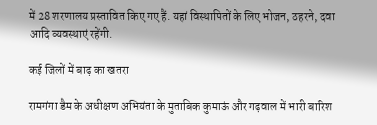में 28 शरणालय प्रस्तावित किए गए हैं. यहां विस्थापितों के लिए भोजन, ठहरने, दवा आदि व्यवस्थाएं रहेंगी.

कई जिलों में बाढ़ का खतरा

रामगंगा डैम के अधीक्षण अभियंता के मुताबिक कुमाऊं और गढ़वाल में भारी बारिश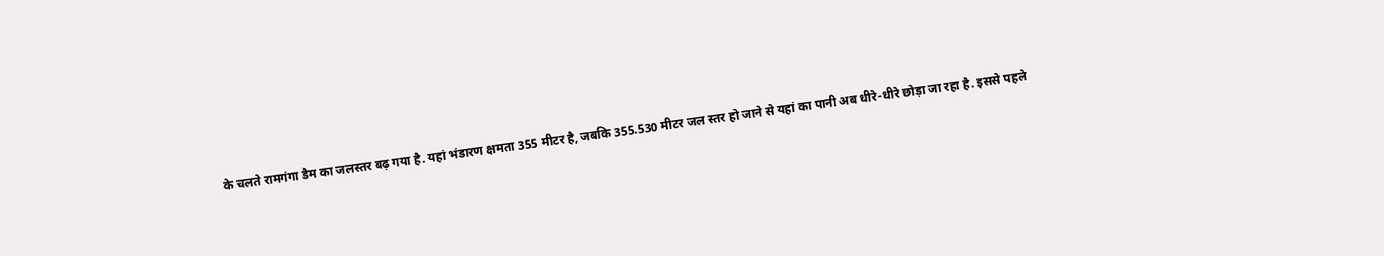के चलते रामगंगा डैम का जलस्तर बढ़ गया है. यहां भंडारण क्षमता 355 मीटर है, जबकि 355.530 मीटर जल स्तर हो जाने से यहां का पानी अब धीरे-धीरे छोड़ा जा रहा है. इससे पहले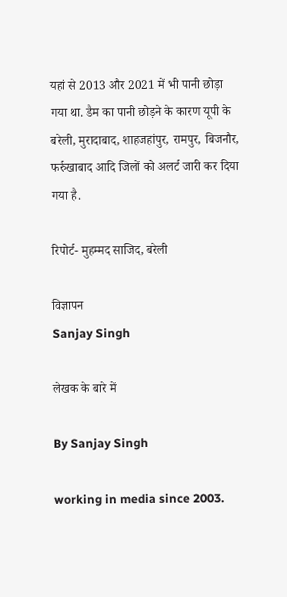यहां से 2013 और 2021 में भी पानी छोड़ा गया था. डैम का पानी छोड़ने के कारण यूपी के बरेली, मुरादाबाद, शाहजहांपुर, रामपुर, बिजनौर, फर्रुखाबाद आदि जिलों को अलर्ट जारी कर दिया गया है.

रिपोर्ट- मुहम्मद साजिद, बरेली

विज्ञापन
Sanjay Singh

लेखक के बारे में

By Sanjay Singh

working in media since 2003.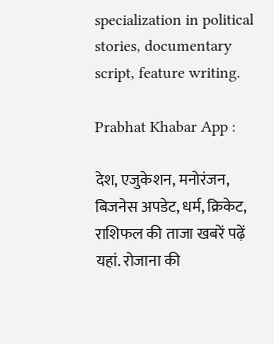specialization in political stories, documentary script, feature writing.

Prabhat Khabar App :

देश, एजुकेशन, मनोरंजन, बिजनेस अपडेट, धर्म, क्रिकेट, राशिफल की ताजा खबरें पढ़ें यहां. रोजाना की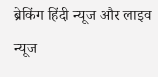ब्रेकिंग हिंदी न्यूज और लाइव न्यूज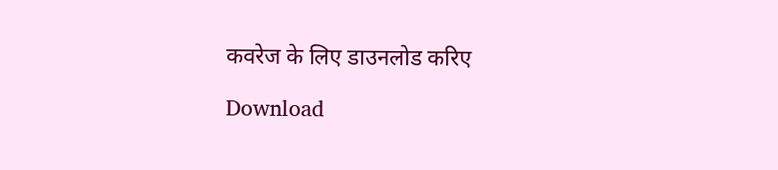कवरेज के लिए डाउनलोड करिए

Download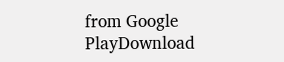from Google PlayDownload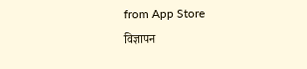from App Store
विज्ञापन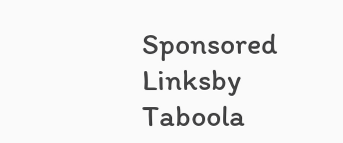Sponsored Linksby Taboola